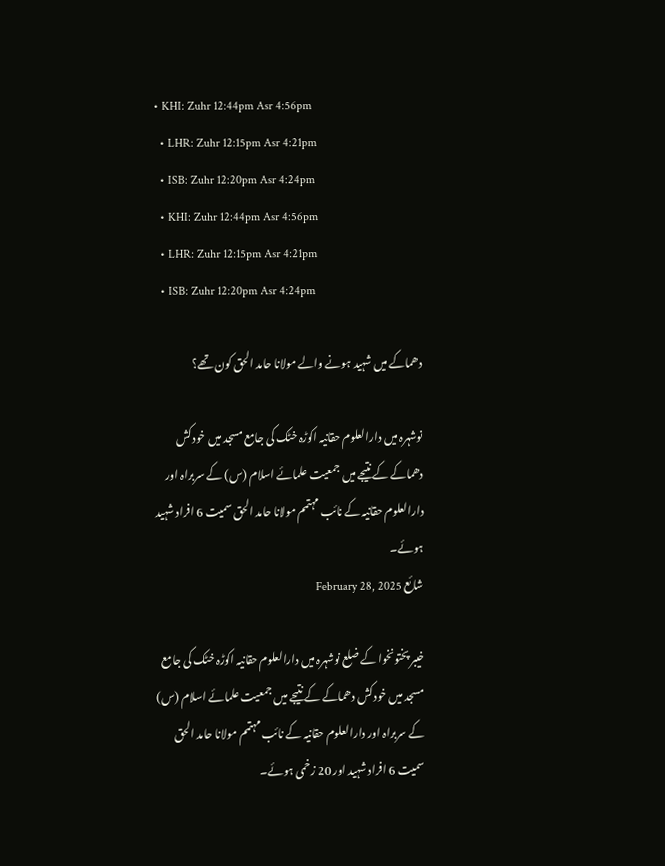• KHI: Zuhr 12:44pm Asr 4:56pm
  • LHR: Zuhr 12:15pm Asr 4:21pm
  • ISB: Zuhr 12:20pm Asr 4:24pm
  • KHI: Zuhr 12:44pm Asr 4:56pm
  • LHR: Zuhr 12:15pm Asr 4:21pm
  • ISB: Zuhr 12:20pm Asr 4:24pm

دھماکے میں شہید ہونے والے مولانا حامد الحق کون تھے؟

نوشہرہ میں دارالعلوم حقانیہ اکوڑہ خٹک کی جامع مسجد میں خودکش دھماکے کے نتیجے میں جمعیت علمائے اسلام (س) کے سربراہ اور دارالعلوم حقانیہ کے نائب مہتمم مولانا حامد الحق سمیت 6 افراد شہید ہوئے۔
شائع February 28, 2025

خیبر پختونخوا کے ضلع نوشہرہ میں دارالعلوم حقانیہ اکوڑہ خٹک کی جامع مسجد میں خودکش دھماکے کے نتیجے میں جمعیت علمائے اسلام (س) کے سربراہ اور دارالعلوم حقانیہ کے نائب مہتمم مولانا حامد الحق سمیت 6 افراد شہید اور 20 زخمی ہوئے۔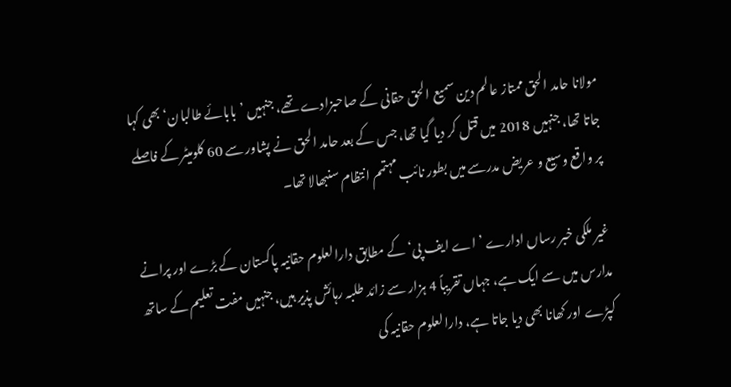مولانا حامد الحق ممتاز عالم دین سمیع الحق حقانی کے صاحبزادے تھے، جنہیں ’بابائے طالبان‘ بھی کہا جاتا تھا، جنہیں 2018 میں قتل کر دیا گیا تھا، جس کے بعد حامد الحق نے پشاور سے 60 کلومیٹر کے فاصلے پر واقع وسیع و عریض مدرسے میں بطور نائب مہتمم انتظام سنبھالا تھا۔

غیر ملکی خبر رساں ادارے ’اے ایف پی‘ کے مطابق دارالعلوم حقانیہ پاکستان کے بڑے اور پرانے مدارس میں سے ایک ہے، جہاں تقریباً 4 ہزار سے زائد طلبہ رہائش پذیر ہیں، جنہیں مفت تعلیم کے ساتھ کپڑے اور کھانا بھی دیا جاتا ہے، دارالعلوم حقانیہ کی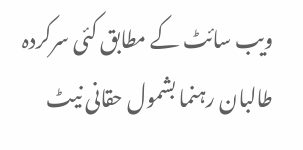ویب سائٹ کے مطابق کئی سرکردہ طالبان رہنما بشمول حقانی نیٹ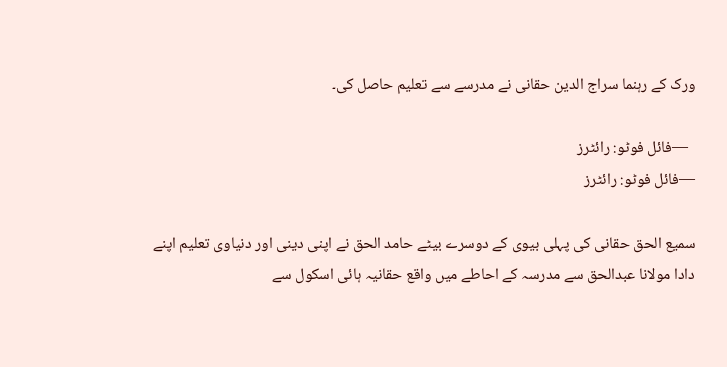ورک کے رہنما سراج الدین حقانی نے مدرسے سے تعلیم حاصل کی۔

  —فائل فوٹو: رائٹرز
—فائل فوٹو: رائٹرز

سمیع الحق حقانی کی پہلی بیوی کے دوسرے بیٹے حامد الحق نے اپنی دینی اور دنیاوی تعلیم اپنے دادا مولانا عبدالحق سے مدرسہ کے احاطے میں واقع حقانیہ ہائی اسکول سے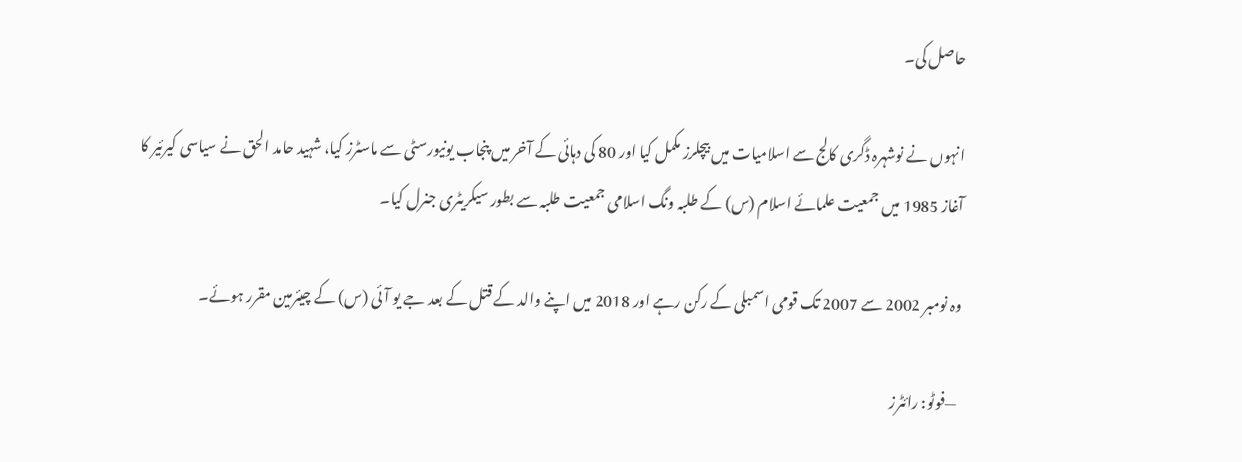حاصل کی۔

انہوں نے نوشہرہ ڈگری کالج سے اسلامیات میں بیچلرز مکمل کیا اور 80 کی دہائی کے آخر میں پنجاب یونیورسٹی سے ماسٹرز کیا، شہید حامد الحق نے سیاسی کیرئیر کا آغاز 1985 میں جمعیت علمائے اسلام (س) کے طلبہ ونگ اسلامی جمعیت طلبہ سے بطور سیکریٹری جنرل کیا۔

وہ نومبر 2002 سے 2007 تک قومی اسمبلی کے رکن رہے اور 2018 میں اپنے والد کے قتل کے بعد جے یو آئی (س) کے چیئرمین مقرر ہوئے۔

  —فوٹو: رائٹرز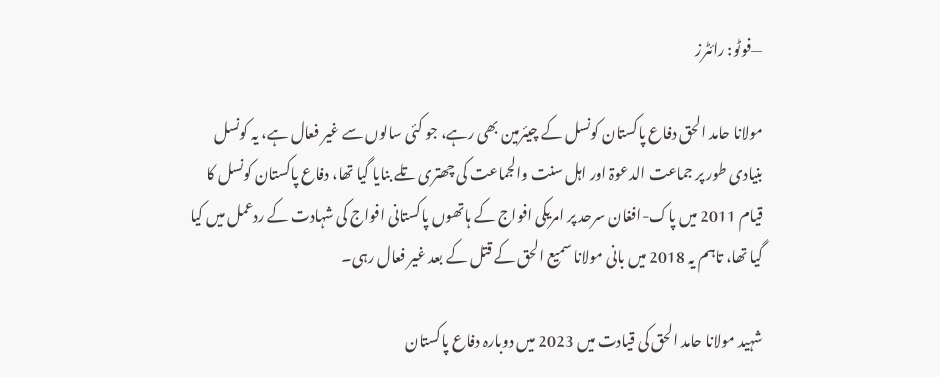—فوٹو: رائٹرز

مولانا حامد الحق دفاع پاکستان کونسل کے چیئرمین بھی رہے، جو کئی سالوں سے غیر فعال ہے، یہ کونسل بنیادی طور پر جماعت الدعوۃ اور اہل سنت والجماعت کی چھتری تلے بنایا گیا تھا، دفاع پاکستان کونسل کا قیام 2011 میں پاک-افغان سرحد پر امریکی افواج کے ہاتھوں پاکستانی افواج کی شہادت کے ردعمل میں کیا گیا تھا، تاہم یہ 2018 میں بانی مولانا سمیع الحق کے قتل کے بعد غیر فعال رہی۔

شہید مولانا حامد الحق کی قیادت میں 2023 میں دوبارہ دفاع پاکستان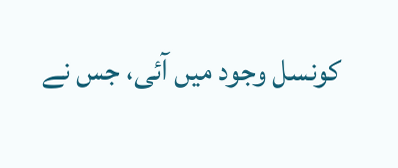کونسل وجود میں آئی، جس نے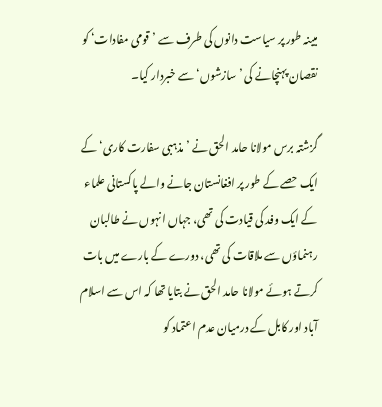مبینہ طور پر سیاست دانوں کی طرف سے ’قومی مفادات‘ کو نقصان پہنچانے کی ’سازشوں‘ سے خبردار کیا۔

گزشتہ برس مولانا حامد الحق نے ’مذہبی سفارت کاری‘ کے ایک حصے کے طور پر افغانستان جانے والے پاکستانی علماء کے ایک وفد کی قیادت کی تھی، جہاں انہوں نے طالبان رہنماؤں سے ملاقات کی تھی، دورے کے بارے میں بات کرتے ہوئے مولانا حامد الحق نے بتایا تھا کہ اس سے اسلام آباد اور کابل کے درمیان عدم اعتماد کو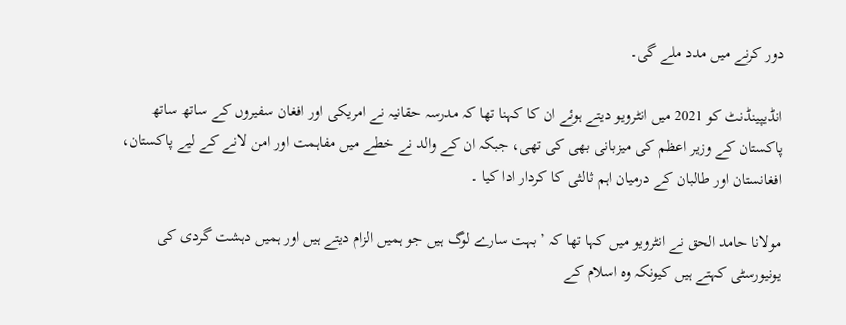دور کرنے میں مدد ملے گی۔

انڈیپینڈنٹ کو 2021 میں انٹرویو دیتے ہوئے ان کا کہنا تھا کہ مدرسہ حقانیہ نے امریکی اور افغان سفیروں کے ساتھ ساتھ پاکستان کے وزیر اعظم کی میزبانی بھی کی تھی، جبکہ ان کے والد نے خطے میں مفاہمت اور امن لانے کے لیے پاکستان، افغانستان اور طالبان کے درمیان اہم ثالثی کا کردار ادا کیا ۔

مولانا حامد الحق نے انٹرویو میں کہا تھا کہ ’بہت سارے لوگ ہیں جو ہمیں الزام دیتے ہیں اور ہمیں دہشت گردی کی یونیورسٹی کہتے ہیں کیونکہ وہ اسلام کے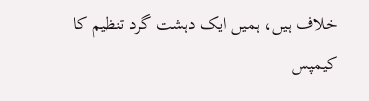خلاف ہیں، ہمیں ایک دہشت گرد تنظیم کا کیمپس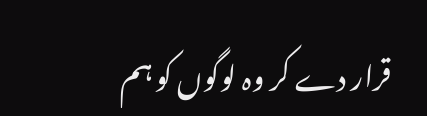قرار دے کر وہ لوگوں کو ہم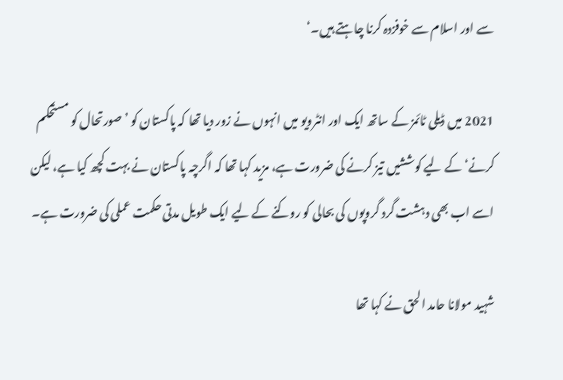سے اور اسلام سے خوفزدہ کرنا چاہتے ہیں۔‘

2021 میں ڈیلی ٹائمز کے ساتھ ایک اور انٹرویو میں انہوں نے زور دیا تھا کہ پاکستان کو ’صورتحال کو مستحکم کرنے‘ کے لیے کوششیں تیز کرنے کی ضرورت ہے، مزید کہا تھا کہ اگرچہ پاکستان نے بہت کچھ کیا ہے، لیکن اسے اب بھی دہشت گرد گروپوں کی بحالی کو روکنے کے لیے ایک طویل مدتی حکمت عملی کی ضرورت ہے۔

شہید مولانا حامد الحق نے کہا تھا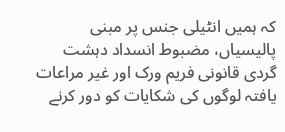کہ ہمیں انٹیلی جنس پر مبنی پالیسیاں، مضبوط انسداد دہشت گردی قانونی فریم ورک اور غیر مراعات یافتہ لوگوں کی شکایات کو دور کرنے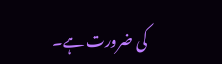کی ضرورت ہے۔